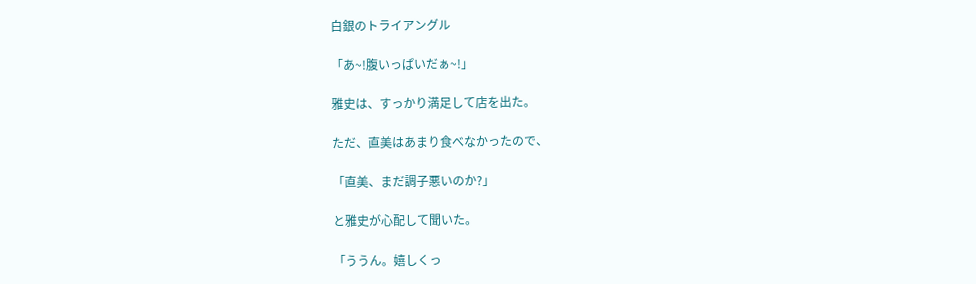白銀のトライアングル

「あ~!腹いっぱいだぁ~!」

雅史は、すっかり満足して店を出た。

ただ、直美はあまり食べなかったので、

「直美、まだ調子悪いのか?」

と雅史が心配して聞いた。

「ううん。嬉しくっ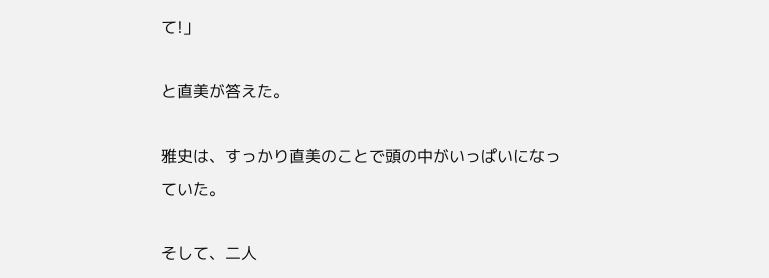て!」

と直美が答えた。

雅史は、すっかり直美のことで頭の中がいっぱいになっていた。

そして、二人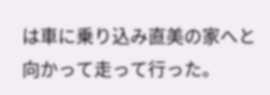は車に乗り込み直美の家へと向かって走って行った。